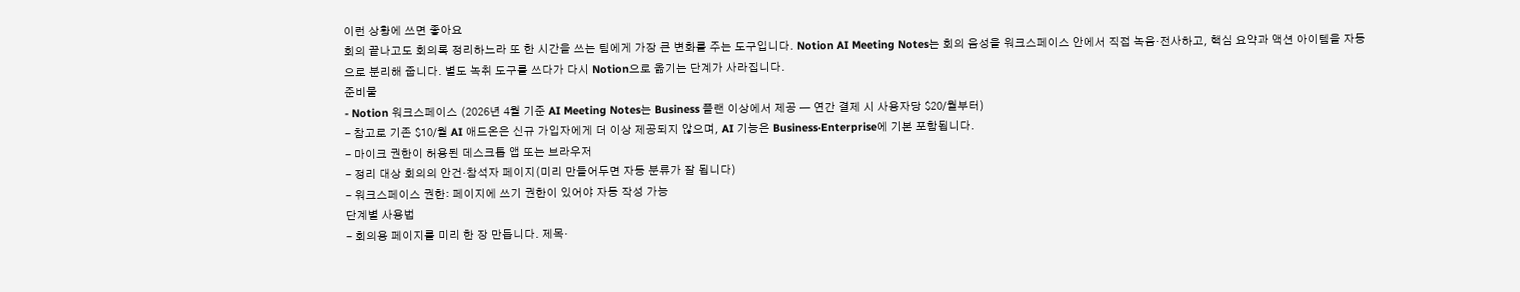이런 상황에 쓰면 좋아요
회의 끝나고도 회의록 정리하느라 또 한 시간을 쓰는 팀에게 가장 큰 변화를 주는 도구입니다. Notion AI Meeting Notes는 회의 음성을 워크스페이스 안에서 직접 녹음·전사하고, 핵심 요약과 액션 아이템을 자동으로 분리해 줍니다. 별도 녹취 도구를 쓰다가 다시 Notion으로 옮기는 단계가 사라집니다.
준비물
- Notion 워크스페이스 (2026년 4월 기준 AI Meeting Notes는 Business 플랜 이상에서 제공 — 연간 결제 시 사용자당 $20/월부터)
- 참고로 기존 $10/월 AI 애드온은 신규 가입자에게 더 이상 제공되지 않으며, AI 기능은 Business·Enterprise에 기본 포함됩니다.
- 마이크 권한이 허용된 데스크톱 앱 또는 브라우저
- 정리 대상 회의의 안건·참석자 페이지(미리 만들어두면 자동 분류가 잘 됩니다)
- 워크스페이스 권한: 페이지에 쓰기 권한이 있어야 자동 작성 가능
단계별 사용법
- 회의용 페이지를 미리 한 장 만듭니다. 제목·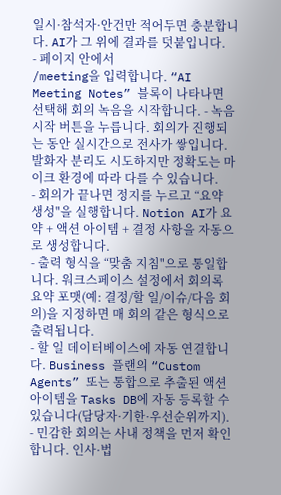일시·참석자·안건만 적어두면 충분합니다. AI가 그 위에 결과를 덧붙입니다.
- 페이지 안에서
/meeting을 입력합니다. “AI Meeting Notes” 블록이 나타나면 선택해 회의 녹음을 시작합니다. - 녹음 시작 버튼을 누릅니다. 회의가 진행되는 동안 실시간으로 전사가 쌓입니다. 발화자 분리도 시도하지만 정확도는 마이크 환경에 따라 다를 수 있습니다.
- 회의가 끝나면 정지를 누르고 “요약 생성"을 실행합니다. Notion AI가 요약 + 액션 아이템 + 결정 사항을 자동으로 생성합니다.
- 출력 형식을 “맞춤 지침"으로 통일합니다. 워크스페이스 설정에서 회의록 요약 포맷(예: 결정/할 일/이슈/다음 회의)을 지정하면 매 회의 같은 형식으로 출력됩니다.
- 할 일 데이터베이스에 자동 연결합니다. Business 플랜의 “Custom Agents” 또는 통합으로 추출된 액션 아이템을 Tasks DB에 자동 등록할 수 있습니다(담당자·기한·우선순위까지).
- 민감한 회의는 사내 정책을 먼저 확인합니다. 인사·법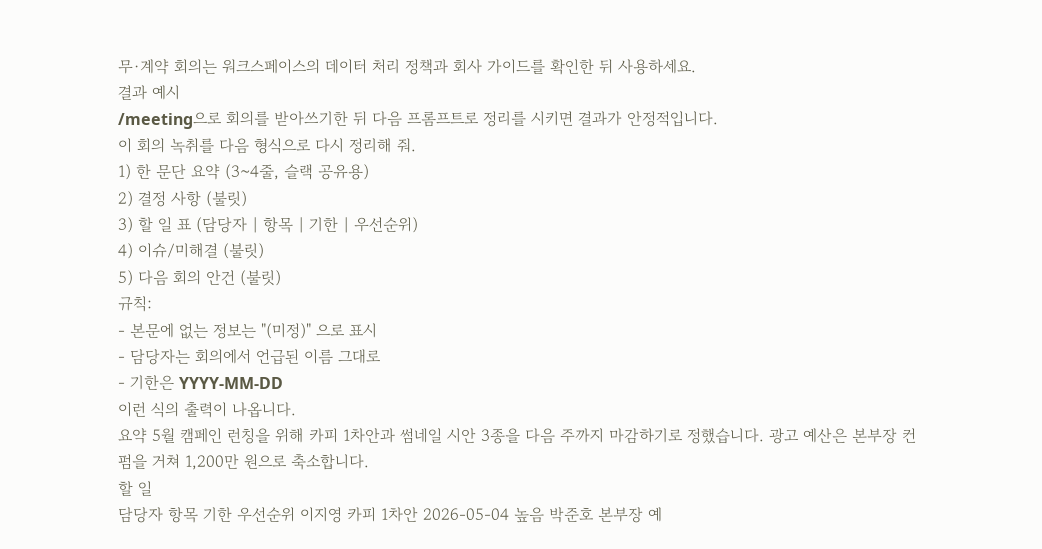무·계약 회의는 워크스페이스의 데이터 처리 정책과 회사 가이드를 확인한 뒤 사용하세요.
결과 예시
/meeting으로 회의를 받아쓰기한 뒤 다음 프롬프트로 정리를 시키면 결과가 안정적입니다.
이 회의 녹취를 다음 형식으로 다시 정리해 줘.
1) 한 문단 요약 (3~4줄, 슬랙 공유용)
2) 결정 사항 (불릿)
3) 할 일 표 (담당자 | 항목 | 기한 | 우선순위)
4) 이슈/미해결 (불릿)
5) 다음 회의 안건 (불릿)
규칙:
- 본문에 없는 정보는 "(미정)" 으로 표시
- 담당자는 회의에서 언급된 이름 그대로
- 기한은 YYYY-MM-DD
이런 식의 출력이 나옵니다.
요약 5월 캠페인 런칭을 위해 카피 1차안과 썸네일 시안 3종을 다음 주까지 마감하기로 정했습니다. 광고 예산은 본부장 컨펌을 거쳐 1,200만 원으로 축소합니다.
할 일
담당자 항목 기한 우선순위 이지영 카피 1차안 2026-05-04 높음 박준호 본부장 예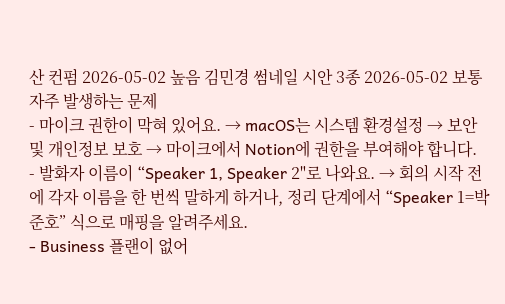산 컨펌 2026-05-02 높음 김민경 썸네일 시안 3종 2026-05-02 보통
자주 발생하는 문제
- 마이크 권한이 막혀 있어요. → macOS는 시스템 환경설정 → 보안 및 개인정보 보호 → 마이크에서 Notion에 권한을 부여해야 합니다.
- 발화자 이름이 “Speaker 1, Speaker 2"로 나와요. → 회의 시작 전에 각자 이름을 한 번씩 말하게 하거나, 정리 단계에서 “Speaker 1=박준호” 식으로 매핑을 알려주세요.
- Business 플랜이 없어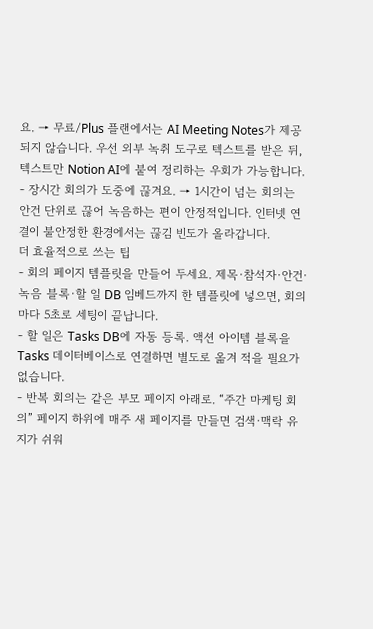요. → 무료/Plus 플랜에서는 AI Meeting Notes가 제공되지 않습니다. 우선 외부 녹취 도구로 텍스트를 받은 뒤, 텍스트만 Notion AI에 붙여 정리하는 우회가 가능합니다.
- 장시간 회의가 도중에 끊겨요. → 1시간이 넘는 회의는 안건 단위로 끊어 녹음하는 편이 안정적입니다. 인터넷 연결이 불안정한 환경에서는 끊김 빈도가 올라갑니다.
더 효율적으로 쓰는 팁
- 회의 페이지 템플릿을 만들어 두세요. 제목·참석자·안건·녹음 블록·할 일 DB 임베드까지 한 템플릿에 넣으면, 회의마다 5초로 세팅이 끝납니다.
- 할 일은 Tasks DB에 자동 등록. 액션 아이템 블록을 Tasks 데이터베이스로 연결하면 별도로 옮겨 적을 필요가 없습니다.
- 반복 회의는 같은 부모 페이지 아래로. “주간 마케팅 회의” 페이지 하위에 매주 새 페이지를 만들면 검색·맥락 유지가 쉬워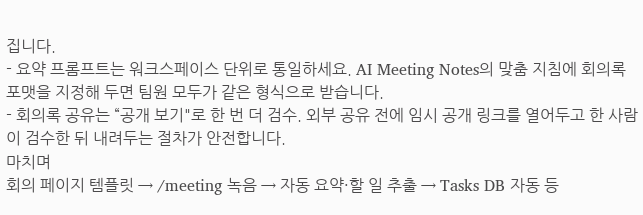집니다.
- 요약 프롬프트는 워크스페이스 단위로 통일하세요. AI Meeting Notes의 맞춤 지침에 회의록 포맷을 지정해 두면 팀원 모두가 같은 형식으로 받습니다.
- 회의록 공유는 “공개 보기"로 한 번 더 검수. 외부 공유 전에 임시 공개 링크를 열어두고 한 사람이 검수한 뒤 내려두는 절차가 안전합니다.
마치며
회의 페이지 템플릿 → /meeting 녹음 → 자동 요약·할 일 추출 → Tasks DB 자동 등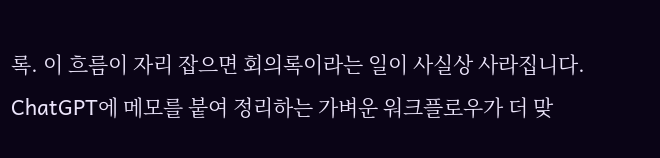록. 이 흐름이 자리 잡으면 회의록이라는 일이 사실상 사라집니다. ChatGPT에 메모를 붙여 정리하는 가벼운 워크플로우가 더 맞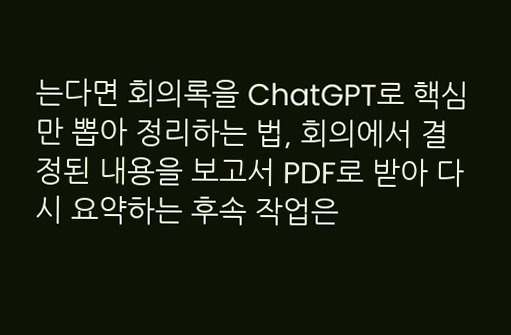는다면 회의록을 ChatGPT로 핵심만 뽑아 정리하는 법, 회의에서 결정된 내용을 보고서 PDF로 받아 다시 요약하는 후속 작업은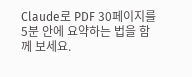Claude로 PDF 30페이지를 5분 안에 요약하는 법을 함께 보세요.